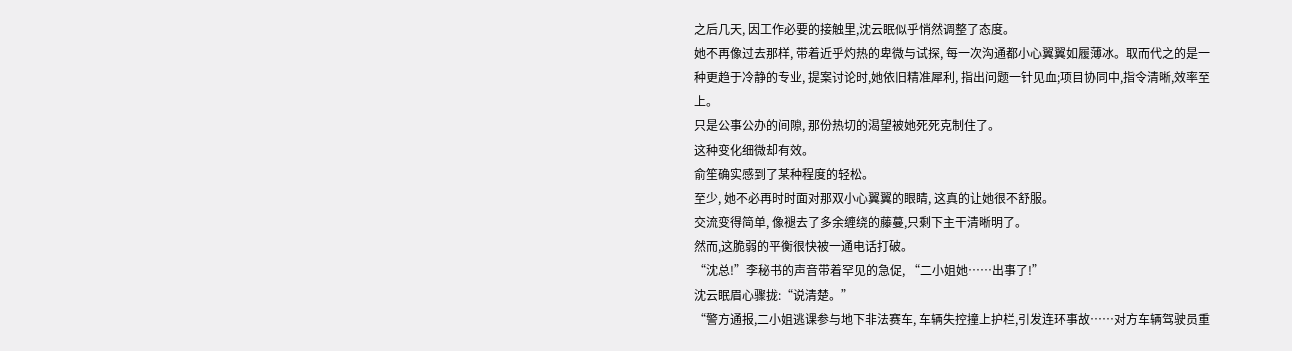之后几天, 因工作必要的接触里,沈云眠似乎悄然调整了态度。
她不再像过去那样, 带着近乎灼热的卑微与试探, 每一次沟通都小心翼翼如履薄冰。取而代之的是一种更趋于冷静的专业, 提案讨论时,她依旧精准犀利, 指出问题一针见血;项目协同中,指令清晰,效率至上。
只是公事公办的间隙, 那份热切的渴望被她死死克制住了。
这种变化细微却有效。
俞笙确实感到了某种程度的轻松。
至少, 她不必再时时面对那双小心翼翼的眼睛, 这真的让她很不舒服。
交流变得简单, 像褪去了多余缠绕的藤蔓,只剩下主干清晰明了。
然而,这脆弱的平衡很快被一通电话打破。
“沈总!”李秘书的声音带着罕见的急促, “二小姐她……出事了!”
沈云眠眉心骤拢:“说清楚。”
“警方通报,二小姐逃课参与地下非法赛车, 车辆失控撞上护栏,引发连环事故……对方车辆驾驶员重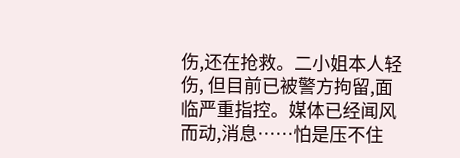伤,还在抢救。二小姐本人轻伤, 但目前已被警方拘留,面临严重指控。媒体已经闻风而动,消息……怕是压不住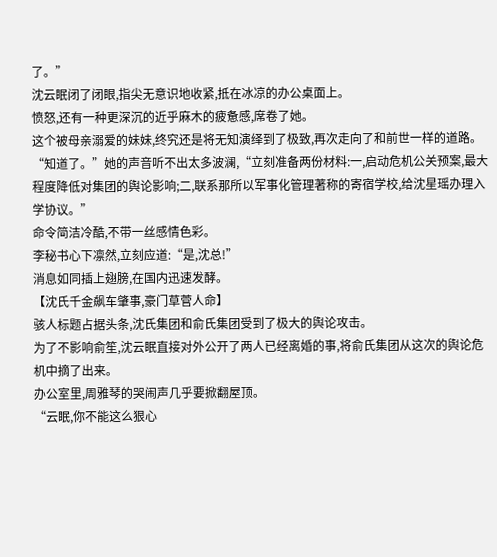了。”
沈云眠闭了闭眼,指尖无意识地收紧,抵在冰凉的办公桌面上。
愤怒,还有一种更深沉的近乎麻木的疲惫感,席卷了她。
这个被母亲溺爱的妹妹,终究还是将无知演绎到了极致,再次走向了和前世一样的道路。
“知道了。”她的声音听不出太多波澜,“立刻准备两份材料:一,启动危机公关预案,最大程度降低对集团的舆论影响;二,联系那所以军事化管理著称的寄宿学校,给沈星瑶办理入学协议。”
命令简洁冷酷,不带一丝感情色彩。
李秘书心下凛然,立刻应道:“是,沈总!”
消息如同插上翅膀,在国内迅速发酵。
【沈氏千金飙车肇事,豪门草菅人命】
骇人标题占据头条,沈氏集团和俞氏集团受到了极大的舆论攻击。
为了不影响俞笙,沈云眠直接对外公开了两人已经离婚的事,将俞氏集团从这次的舆论危机中摘了出来。
办公室里,周雅琴的哭闹声几乎要掀翻屋顶。
“云眠,你不能这么狠心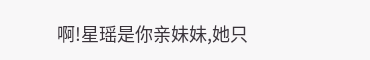啊!星瑶是你亲妹妹,她只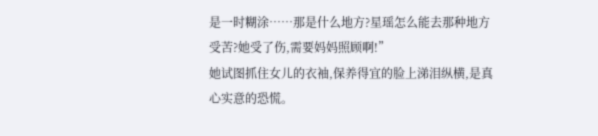是一时糊涂……那是什么地方?星瑶怎么能去那种地方受苦?她受了伤,需要妈妈照顾啊!”
她试图抓住女儿的衣袖,保养得宜的脸上涕泪纵横,是真心实意的恐慌。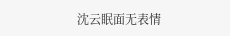沈云眠面无表情